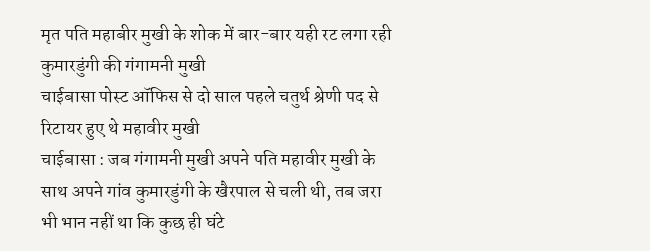मृत पति महाबीर मुखी के शोक में बार-बार यही रट लगा रही कुमारडुंगी की गंगामनी मुखी
चाईबासा पोस्ट ऑफिस से दो साल पहले चतुर्थ श्रेणी पद से रिटायर हुए थे महावीर मुखी
चाईबासा : जब गंगामनी मुखी अपने पति महावीर मुखी के साथ अपने गांव कुमारडुंगी के खैरपाल से चली थी, तब जरा भी भान नहीं था कि कुछ ही घंटे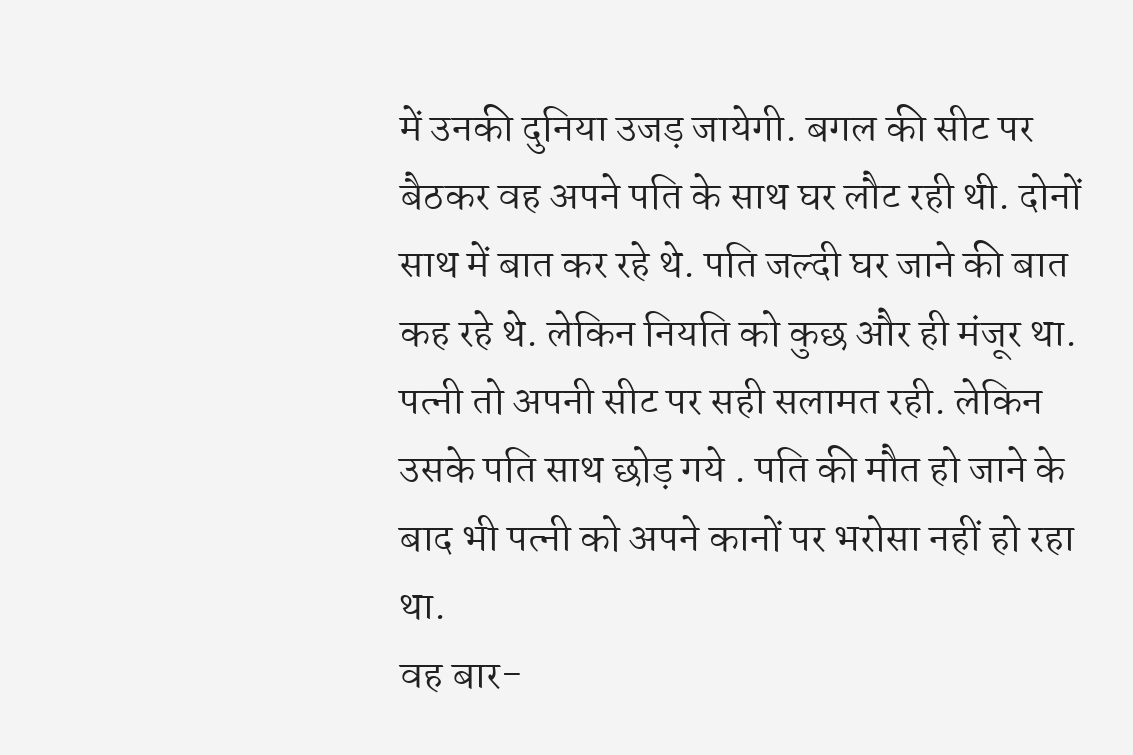में उनकी दुनिया उजड़ जायेगी. बगल की सीट पर बैठकर वह अपने पति के साथ घर लौट रही थी. दोनों साथ में बात कर रहे थे. पति जल्दी घर जाने की बात कह रहे थे. लेकिन नियति को कुछ और ही मंजूर था. पत्नी तो अपनी सीट पर सही सलामत रही. लेकिन उसके पति साथ छोड़ गये . पति की मौत हो जाने के बाद भी पत्नी को अपने कानों पर भरोसा नहीं हो रहा था.
वह बार-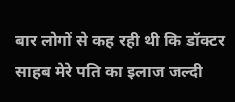बार लोगों से कह रही थी कि डॉक्टर साहब मेरे पति का इलाज जल्दी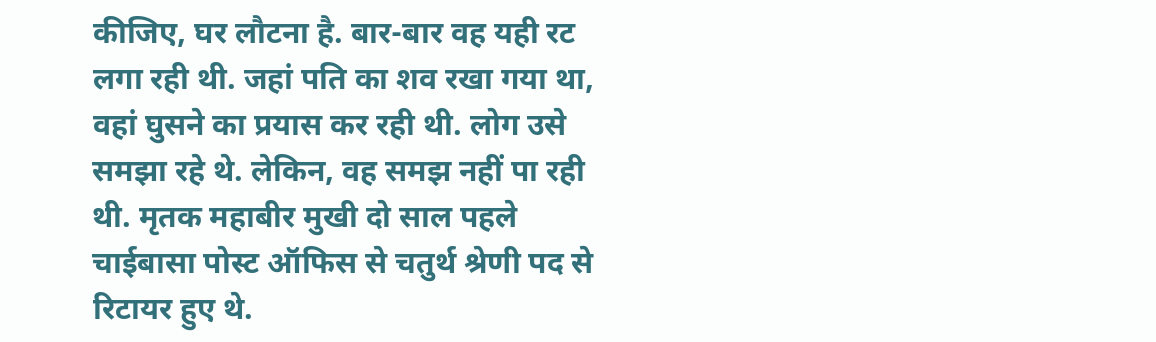कीजिए, घर लौटना है. बार-बार वह यही रट लगा रही थी. जहां पति का शव रखा गया था, वहां घुसने का प्रयास कर रही थी. लोग उसे समझा रहे थे. लेकिन, वह समझ नहीं पा रही थी. मृतक महाबीर मुखी दो साल पहले चाईबासा पोस्ट ऑफिस से चतुर्थ श्रेणी पद से रिटायर हुए थे.